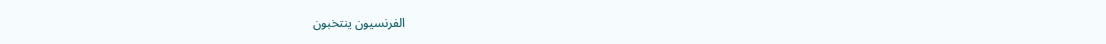الفرنسيون ينتخبون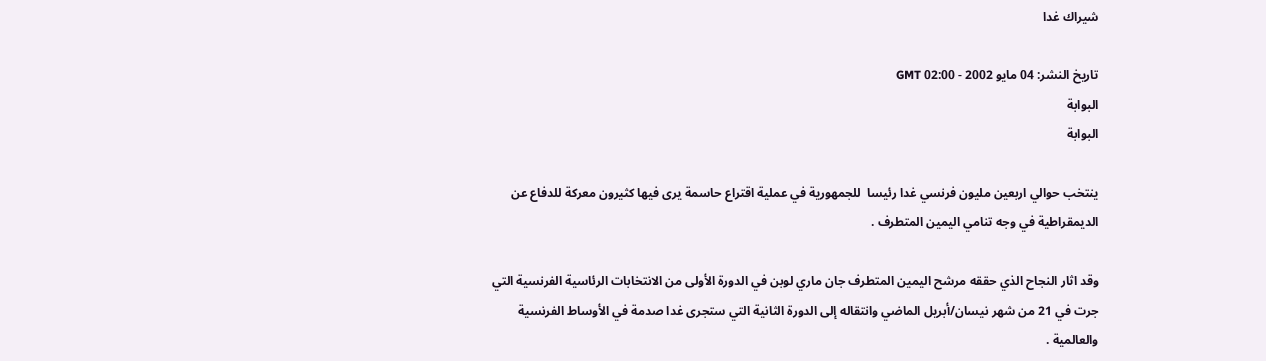شيراك غدا

تاريخ النشر: 04 مايو 2002 - 02:00 GMT
البوابة
البوابة

ينتخب حوالي اربعين مليون فرنسي غدا رئيسا  للجمهورية في عملية اقتراع حاسمة يرى فيها كثيرون معركة للدفاع عن  الديمقراطية في وجه تنامي اليمين المتطرف .

وقد اثار النجاح الذي حققه مرشح اليمين المتطرف جان ماري لوبن في الدورة الأولى من الانتخابات الرئاسية الفرنسية التي جرت في 21 من شهر نيسان/أبريل الماضي وانتقاله إلى الدورة الثانية التي ستجرى غدا صدمة في الأوساط الفرنسية والعالمية .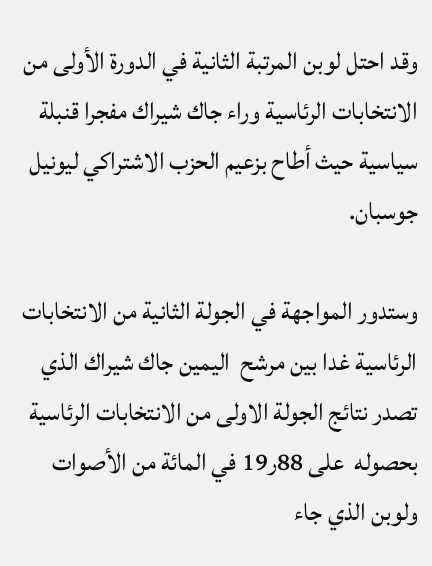وقد احتل لوبن المرتبة الثانية في الدورة الأولى من الانتخابات الرئاسية وراء جاك شيراك مفجرا قنبلة سياسية حيث أطاح بزعيم الحزب الاشتراكي ليونيل جوسبان.

وستدور المواجهة في الجولة الثانية من الانتخابات الرئاسية غدا بين مرشح  اليمين جاك شيراك الذي تصدر نتائج الجولة الاولى من الانتخابات الرئاسية بحصوله  على 88ر19 في المائة من الأصوات ولوبن الذي جاء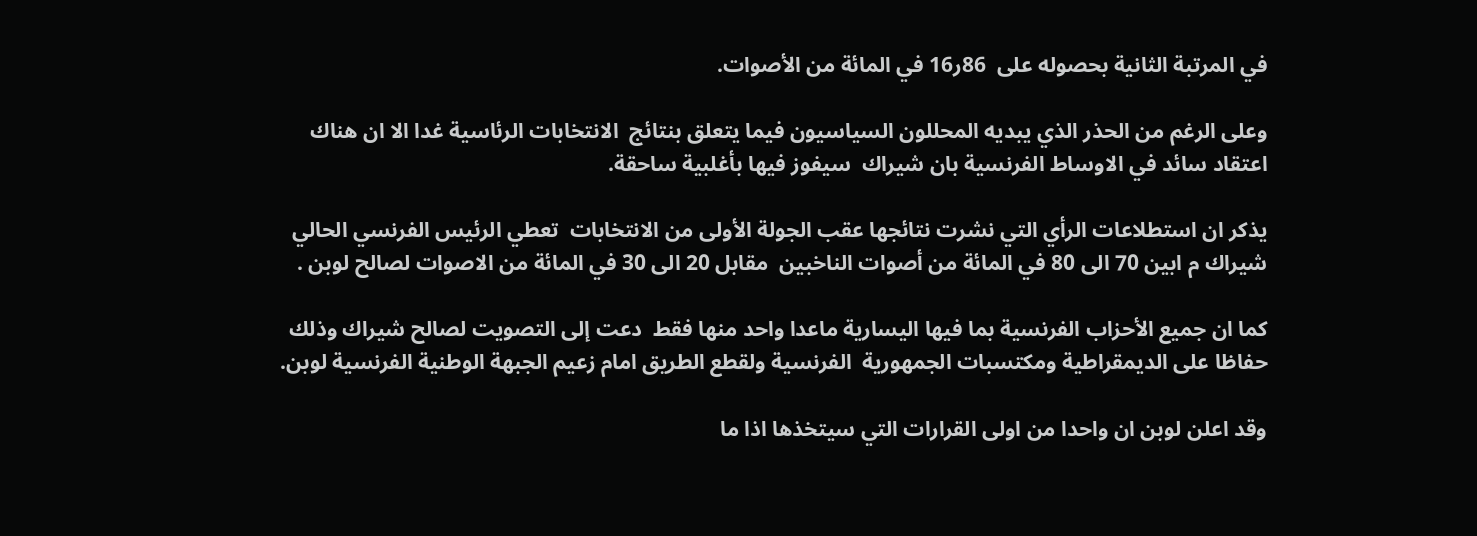في المرتبة الثانية بحصوله على  86ر16 في المائة من الأصوات.

وعلى الرغم من الحذر الذي يبديه المحللون السياسيون فيما يتعلق بنتائج  الانتخابات الرئاسية غدا الا ان هناك اعتقاد سائد في الاوساط الفرنسية بان شيراك  سيفوز فيها بأغلبية ساحقة.

يذكر ان استطلاعات الرأي التي نشرت نتائجها عقب الجولة الأولى من الانتخابات  تعطي الرئيس الفرنسي الحالي شيراك م ابين 70 الى 80 في المائة من أصوات الناخبين  مقابل 20 الى 30 في المائة من الاصوات لصالح لوبن .

كما ان جميع الأحزاب الفرنسية بما فيها اليسارية ماعدا واحد منها فقط  دعت إلى التصويت لصالح شيراك وذلك حفاظا على الديمقراطية ومكتسبات الجمهورية  الفرنسية ولقطع الطريق امام زعيم الجبهة الوطنية الفرنسية لوبن.

وقد اعلن لوبن ان واحدا من اولى القرارات التي سيتخذها اذا ما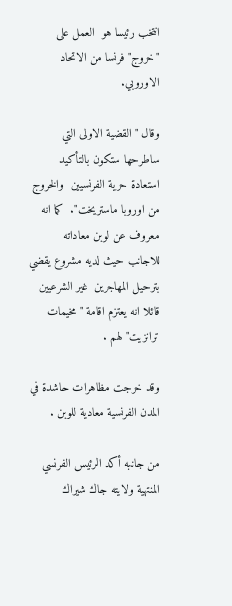انتخب رئيسا هو  العمل على "خروج" فرنسا من الاتحاد الاوروبي.

وقال "القضية الاولى التي ساطرحها ستكون بالتأكيد استعادة حرية الفرنسيين  والخروج من اوروبا ماستريخت".  كما انه معروف عن لوبن معاداته للاجانب حيث لديه مشروع يقضي بترحيل المهاجرين  غير الشرعيين قائلا انه يعتزم اقامة "مخيمات ترانزيت" لهم .

وقد خرجت مظاهرات حاشدة في المدن الفرنسية معادية للوبن .

من جانبه أكد الرئيس الفرنسي المنتهية ولايته جاك شيراك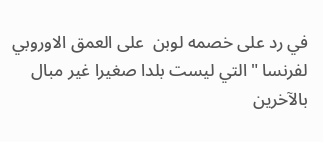في رد على خصمه لوبن  على العمق الاوروبي لفرنسا "التي ليست بلدا صغيرا غير مبال بالآخرين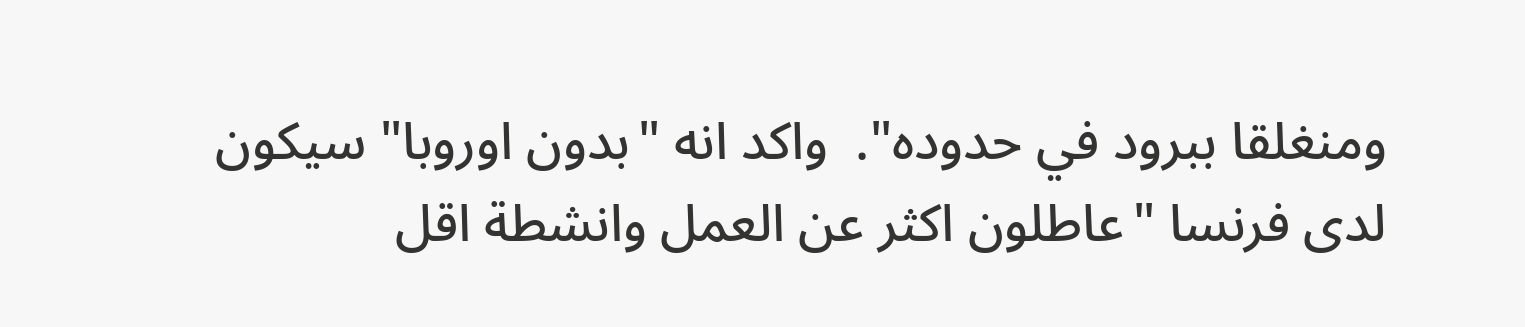ومنغلقا ببرود في حدوده".  واكد انه "بدون اوروبا" سيكون لدى فرنسا "عاطلون اكثر عن العمل وانشطة اقل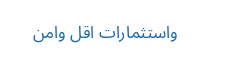واستثمارات اقل وامن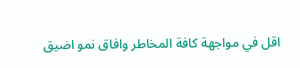اقل في مواجهة كافة المخاطر وافاق نمو اضيق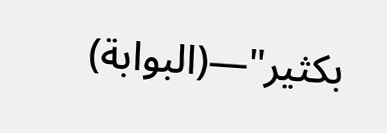بكثير"—(البوابة)